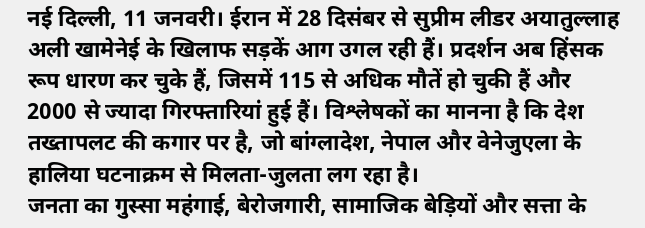नई दिल्ली, 11 जनवरी। ईरान में 28 दिसंबर से सुप्रीम लीडर अयातुल्लाह अली खामेनेई के खिलाफ सड़कें आग उगल रही हैं। प्रदर्शन अब हिंसक रूप धारण कर चुके हैं, जिसमें 115 से अधिक मौतें हो चुकी हैं और 2000 से ज्यादा गिरफ्तारियां हुई हैं। विश्लेषकों का मानना है कि देश तख्तापलट की कगार पर है, जो बांग्लादेश, नेपाल और वेनेजुएला के हालिया घटनाक्रम से मिलता-जुलता लग रहा है।
जनता का गुस्सा महंगाई, बेरोजगारी, सामाजिक बेड़ियों और सत्ता के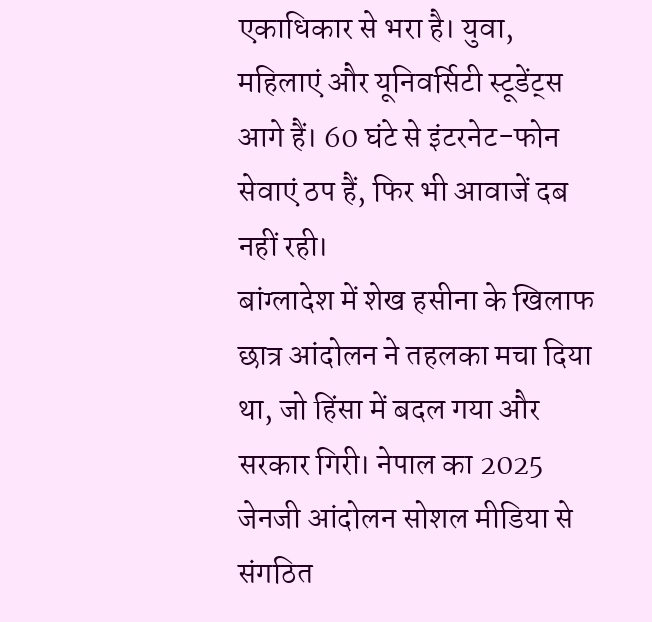एकाधिकार से भरा है। युवा, महिलाएं और यूनिवर्सिटी स्टूडेंट्स आगे हैं। 60 घंटे से इंटरनेट-फोन सेवाएं ठप हैं, फिर भी आवाजें दब नहीं रही।
बांग्लादेश में शेख हसीना के खिलाफ छात्र आंदोलन ने तहलका मचा दिया था, जो हिंसा में बदल गया और सरकार गिरी। नेपाल का 2025 जेनजी आंदोलन सोशल मीडिया से संगठित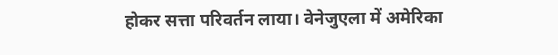होकर सत्ता परिवर्तन लाया। वेनेजुएला में अमेरिका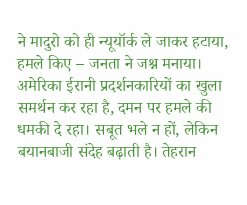ने मादुरो को ही न्यूयॉर्क ले जाकर हटाया, हमले किए – जनता ने जश्न मनाया।
अमेरिका ईरानी प्रदर्शनकारियों का खुला समर्थन कर रहा है, दमन पर हमले की धमकी दे रहा। सबूत भले न हों, लेकिन बयानबाजी संदेह बढ़ाती है। तेहरान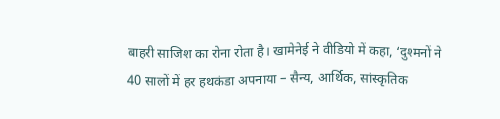बाहरी साजिश का रोना रोता है। खामेनेई ने वीडियो में कहा, ‘दुश्मनों ने 40 सालों में हर हथकंडा अपनाया – सैन्य, आर्थिक, सांस्कृतिक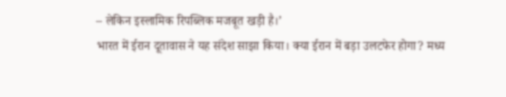– लेकिन इस्लामिक रिपब्लिक मजबूत खड़ी है।’
भारत में ईरान दूतावास ने यह संदेश साझा किया। क्या ईरान में बड़ा उलटफेर होगा? मध्य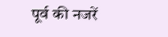पूर्व की नजरें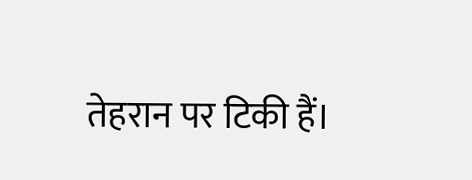तेहरान पर टिकी हैं।